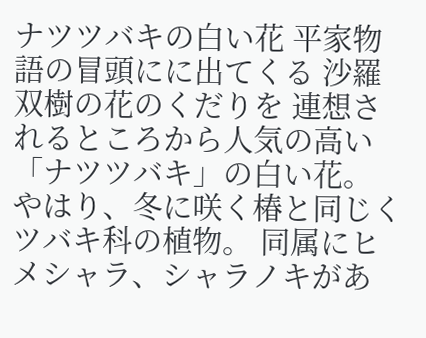ナツツバキの白い花 平家物語の冒頭にに出てくる 沙羅双樹の花のくだりを 連想されるところから人気の高い 「ナツツバキ」の白い花。 やはり、冬に咲く椿と同じくツバキ科の植物。 同属にヒメシャラ、シャラノキがあ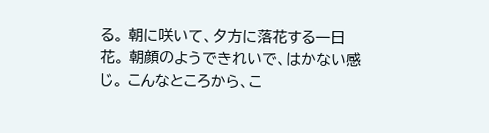る。 朝に咲いて、夕方に落花する一日花。 朝顔のようできれいで、はかない感じ。 こんなところから、こ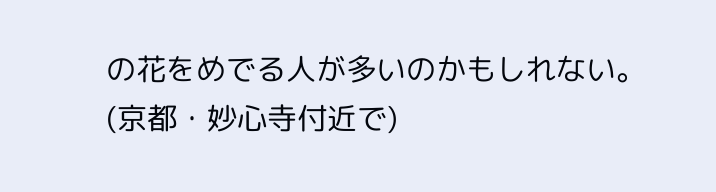の花をめでる人が多いのかもしれない。 (京都・妙心寺付近で)